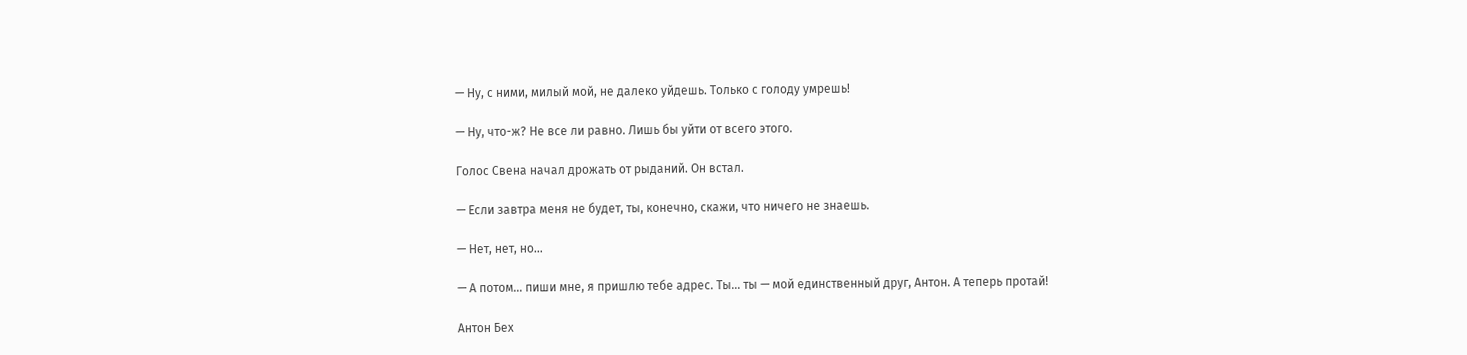— Ну, с ними, милый мой, не далеко уйдешь. Только с голоду умрешь!

— Ну, что-ж? Не все ли равно. Лишь бы уйти от всего этого.

Голос Свена начал дрожать от рыданий. Он встал.

— Если завтра меня не будет, ты, конечно, скажи, что ничего не знаешь.

— Нет, нет, но…

— А потом… пиши мне, я пришлю тебе адрес. Ты… ты — мой единственный друг, Антон. А теперь протай!

Антон Бех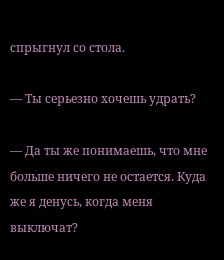спрыгнул со стола.

— Ты серьезно хочешь удрать?

— Да ты же понимаешь, что мне больше ничего не остается. Куда же я денусь, когда меня выключат?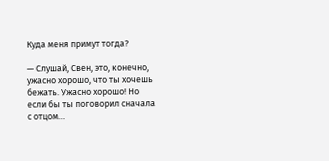Куда меня примут тогда?

— Слушай, Свен, это, конечно, ужасно хорошо, что ты хочешь бежать. Ужасно хорошо! Но если бы ты поговорил сначала с отцом…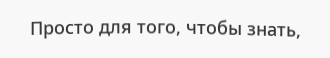Просто для того, чтобы знать,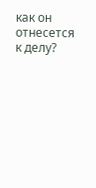как он отнесется к делу?